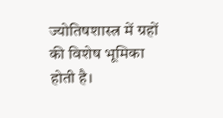ज्योतिषशास्त्र में ग्रहों की विशेष भूमिका होती है।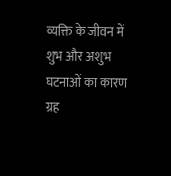व्यक्ति के जीवन में शुभ और अशुभ घटनाओं का कारण ग्रह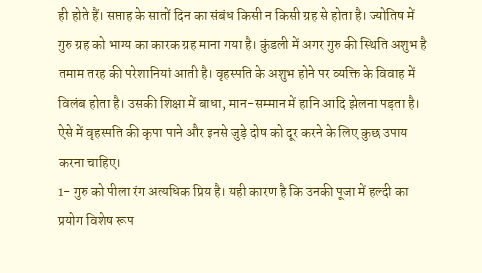ही होते हैं। सप्ताह के सातों दिन का संबंध किसी न किसी ग्रह से होता है। ज्योतिष में गुरु ग्रह को भाग्य का कारक ग्रह माना गया है। कुंडली में अगर गुरु की स्थिति अशुभ है तमाम तरह की परेशानियां आती है। वृहस्पति के अशुभ होने पर व्यक्ति के विवाह में विलंब होता है। उसकी शिक्षा में बाधा, मान-सम्मान में हानि आदि झेलना पड़ता है। ऐसे में वृहस्पति की कृपा पाने और इनसे जुड़े दोष को दूर करने के लिए कुछ उपाय करना चाहिए।
1- गुरु को पीला रंग अत्यधिक प्रिय है। यही कारण है कि उनकी पूजा में हल्दी का प्रयोग विशेष रूप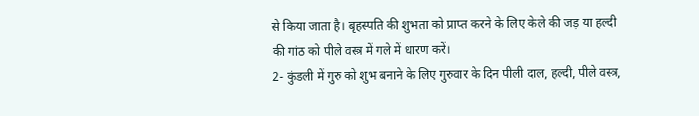से किया जाता है। बृहस्पति की शुभता को प्राप्त करने के लिए केले की जड़ या हल्दी की गांठ को पीले वस्त्र में गले में धारण करें।
2- कुंडली में गुरु को शुभ बनाने के लिए गुरुवार के दिन पीली दाल, हल्दी, पीले वस्त्र,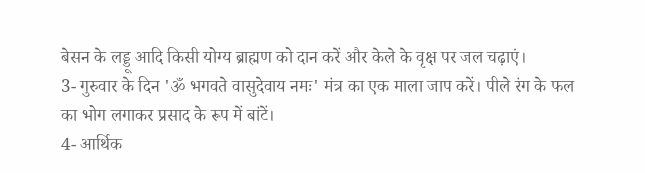बेसन के लड्डू आदि किसी योग्य ब्राह्मण को दान करें और केले के वृक्ष पर जल चढ़ाएं।
3- गुरुवार के दिन 'ॐ भगवते वासुदेवाय नमः' मंत्र का एक माला जाप करें। पीले रंग के फल का भोग लगाकर प्रसाद के रूप में बांटें।
4- आर्थिक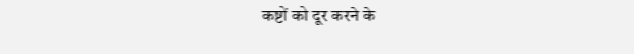कष्टों को दूर करने के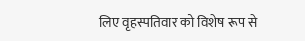लिए वृहस्पतिवार को विशेष रूप से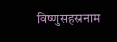विष्णुसहस्रनाम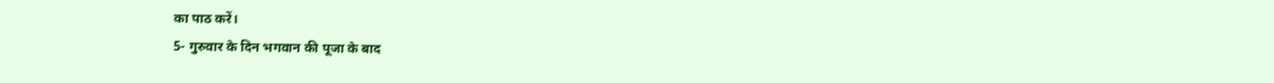का पाठ करें।
5- गुरुवार के दिन भगवान की पूजा के बाद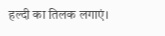हल्दी का तिलक लगाएं।